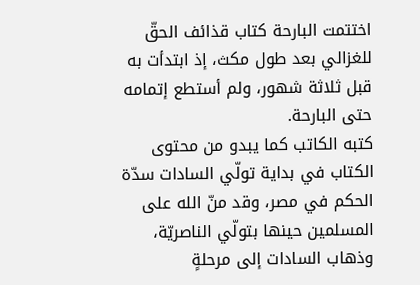اختتمت البارحة كتاب قذائف الحقّ للغزالي بعد طول مكث، إذ ابتدأت به قبل ثلاثة شهور، ولم أستطع إتمامه حتى البارحة.
كتبه الكاتب كما يبدو من محتوى الكتاب في بداية تولّي السادات سدّة الحكم في مصر، وقد منّ الله على المسلمين حينها بتولّي الناصريّة، وذهاب السادات إلى مرحلةٍ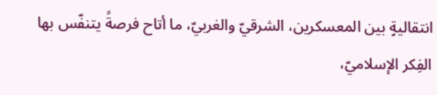انتقاليةٍ بين المعسكرين، الشرقيّ والغربيّ، ما أتاح فرصةً يتنفّس بها الفِكر الإسلاميّ،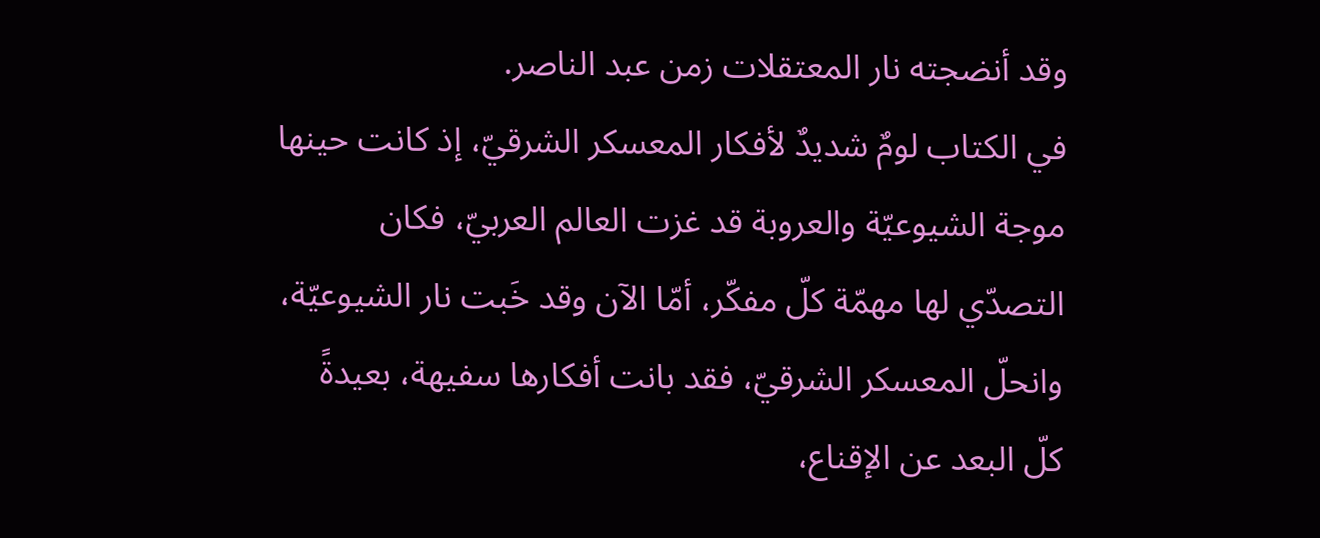وقد أنضجته نار المعتقلات زمن عبد الناصر.
في الكتاب لومٌ شديدٌ لأفكار المعسكر الشرقيّ، إذ كانت حينها موجة الشيوعيّة والعروبة قد غزت العالم العربيّ، فكان التصدّي لها مهمّة كلّ مفكّر، أمّا الآن وقد خَبت نار الشيوعيّة، وانحلّ المعسكر الشرقيّ، فقد بانت أفكارها سفيهة، بعيدةً كلّ البعد عن الإقناع،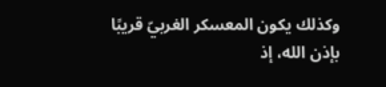وكذلك يكون المعسكر الغربيّ قريبًا بإذن الله، إذ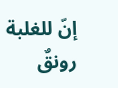إنّ للغلبة رونقٌ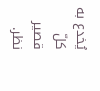يُخدع به كلّ قصير نظر.